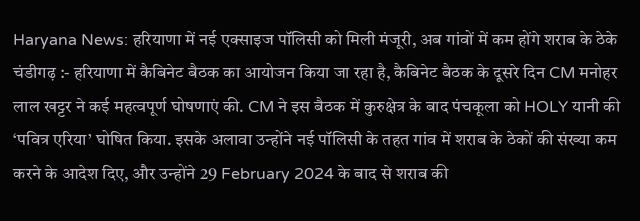Haryana News: हरियाणा में नई एक्साइज पॉलिसी को मिली मंजूरी, अब गांवों में कम होंगे शराब के ठेके
चंडीगढ़ :- हरियाणा में कैबिनेट बैठक का आयोजन किया जा रहा है, कैबिनेट बैठक के दूसरे दिन CM मनोहर लाल खट्टर ने कई महत्वपूर्ण घोषणाएं की. CM ने इस बैठक में कुरुक्षेत्र के बाद पंचकूला को HOLY यानी की ‘पवित्र एरिया’ घोषित किया. इसके अलावा उन्होंने नई पॉलिसी के तहत गांव में शराब के ठेकों की संख्या कम करने के आदेश दिए, और उन्होंने 29 February 2024 के बाद से शराब की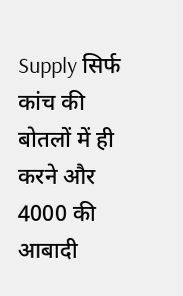Supply सिर्फ कांच की बोतलों में ही करने और 4000 की आबादी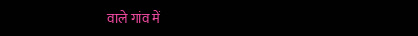वाले गांव में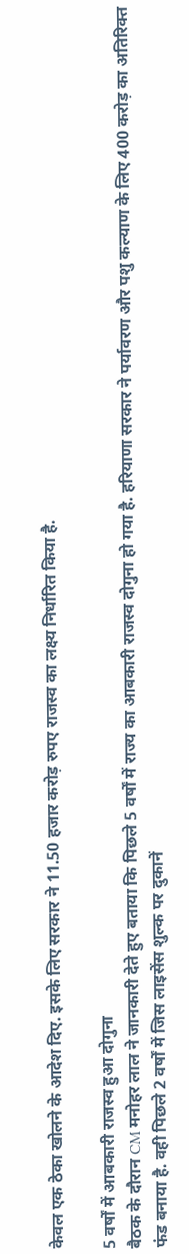केवल एक ठेका खोलने के आदेश दिए. इसके लिए सरकार ने 11.50 हजार करोड़ रुपए राजस्व का लक्ष्य निर्धारित किया है.

5 वर्षों में आबकारी राजस्व हुआ दोगुना
बैठक के दौरान CM मनोहर लाल ने जानकारी देते हुए बताया कि पिछले 5 वर्षों में राज्य का आबकारी राजस्व दोगुना हो गया है. हरियाणा सरकार ने पर्यावरण और पशु कल्याण के लिए 400 करोड़ का अतिरिक्त फंड बनाया है. वही पिछले 2 वर्षों में जिस लाइसेंस शुल्क पर दुकानें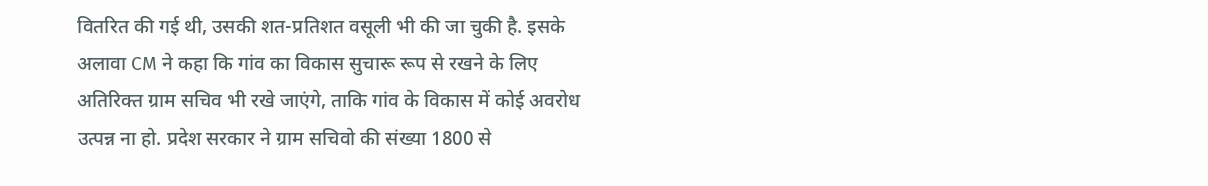वितरित की गई थी, उसकी शत-प्रतिशत वसूली भी की जा चुकी है. इसके अलावा CM ने कहा कि गांव का विकास सुचारू रूप से रखने के लिए अतिरिक्त ग्राम सचिव भी रखे जाएंगे, ताकि गांव के विकास में कोई अवरोध उत्पन्न ना हो. प्रदेश सरकार ने ग्राम सचिवो की संख्या 1800 से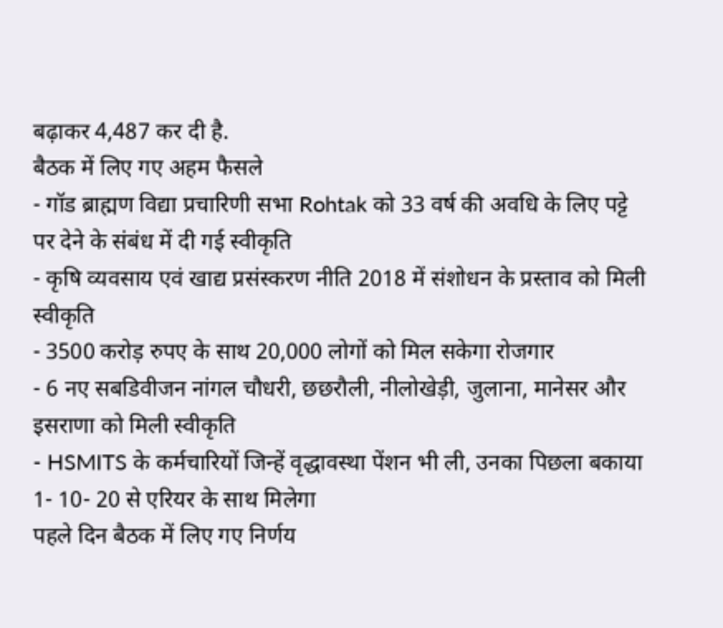बढ़ाकर 4,487 कर दी है.
बैठक में लिए गए अहम फैसले
- गॉड ब्राह्मण विद्या प्रचारिणी सभा Rohtak को 33 वर्ष की अवधि के लिए पट्टे पर देने के संबंध में दी गई स्वीकृति
- कृषि व्यवसाय एवं खाद्य प्रसंस्करण नीति 2018 में संशोधन के प्रस्ताव को मिली स्वीकृति
- 3500 करोड़ रुपए के साथ 20,000 लोगों को मिल सकेगा रोजगार
- 6 नए सबडिवीजन नांगल चौधरी, छछरौली, नीलोखेड़ी, जुलाना, मानेसर और इसराणा को मिली स्वीकृति
- HSMITS के कर्मचारियों जिन्हें वृद्धावस्था पेंशन भी ली, उनका पिछला बकाया 1- 10- 20 से एरियर के साथ मिलेगा
पहले दिन बैठक में लिए गए निर्णय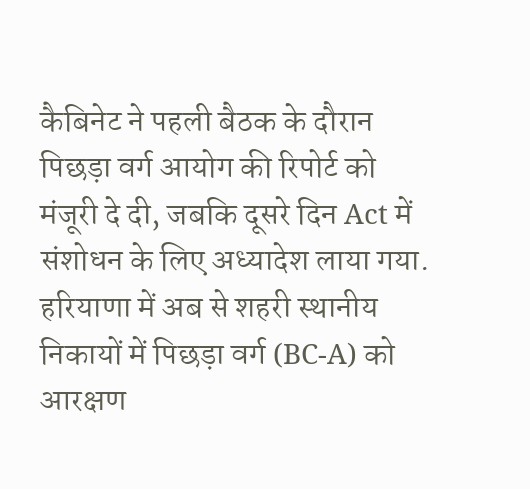कैबिनेट ने पहली बैठक के दौरान पिछड़ा वर्ग आयोग की रिपोर्ट को मंजूरी दे दी, जबकि दूसरे दिन Act में संशोधन के लिए अध्यादेश लाया गया. हरियाणा में अब से शहरी स्थानीय निकायों में पिछड़ा वर्ग (BC-A) को आरक्षण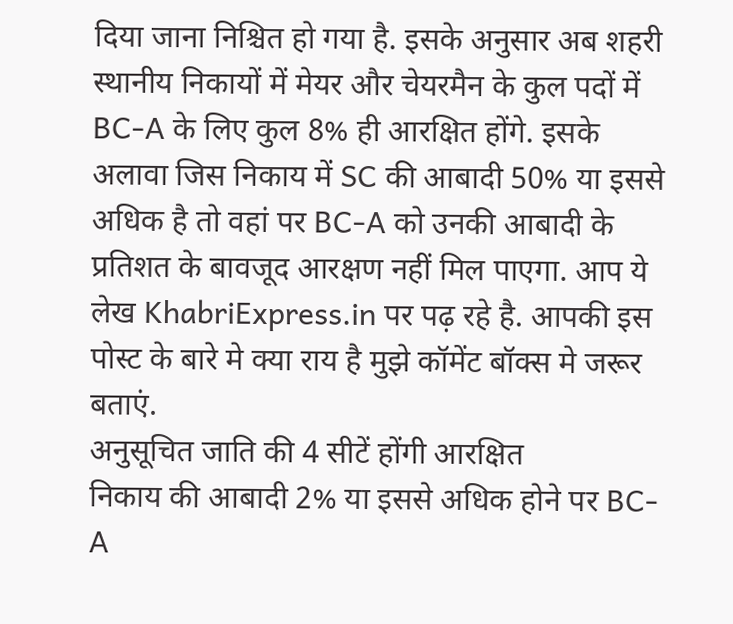दिया जाना निश्चित हो गया है. इसके अनुसार अब शहरी स्थानीय निकायों में मेयर और चेयरमैन के कुल पदों में BC-A के लिए कुल 8% ही आरक्षित होंगे. इसके अलावा जिस निकाय में SC की आबादी 50% या इससे अधिक है तो वहां पर BC-A को उनकी आबादी के प्रतिशत के बावजूद आरक्षण नहीं मिल पाएगा. आप ये लेख KhabriExpress.in पर पढ़ रहे है. आपकी इस पोस्ट के बारे मे क्या राय है मुझे कॉमेंट बॉक्स मे जरूर बताएं.
अनुसूचित जाति की 4 सीटें होंगी आरक्षित
निकाय की आबादी 2% या इससे अधिक होने पर BC-A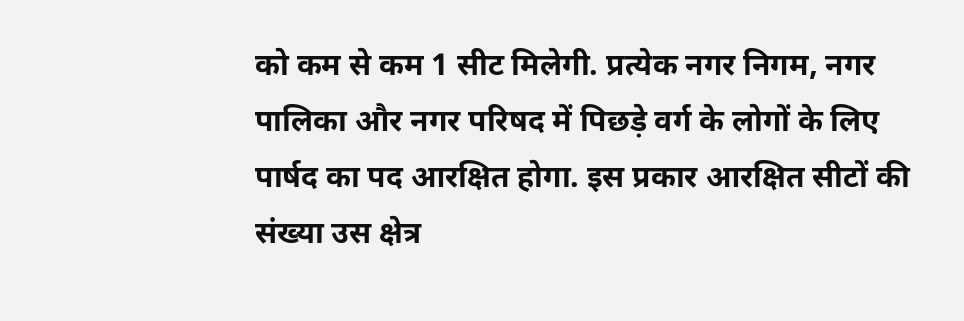को कम से कम 1 सीट मिलेगी. प्रत्येक नगर निगम, नगर पालिका और नगर परिषद में पिछड़े वर्ग के लोगों के लिए पार्षद का पद आरक्षित होगा. इस प्रकार आरक्षित सीटों की संख्या उस क्षेत्र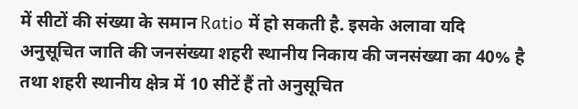में सीटों की संख्या के समान Ratio में हो सकती है. इसके अलावा यदि अनुसूचित जाति की जनसंख्या शहरी स्थानीय निकाय की जनसंख्या का 40% है तथा शहरी स्थानीय क्षेत्र में 10 सीटें हैं तो अनुसूचित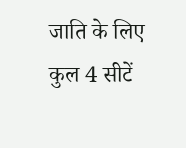जाति के लिए कुल 4 सीटें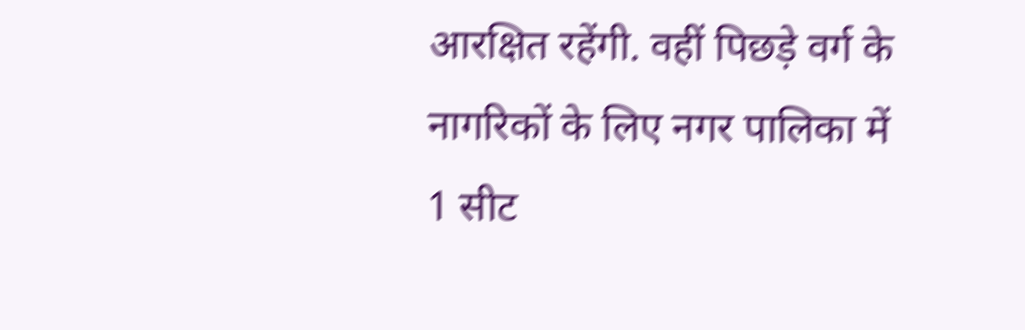आरक्षित रहेंगी. वहीं पिछड़े वर्ग के नागरिकों के लिए नगर पालिका में 1 सीट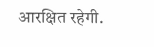आरक्षित रहेगी.